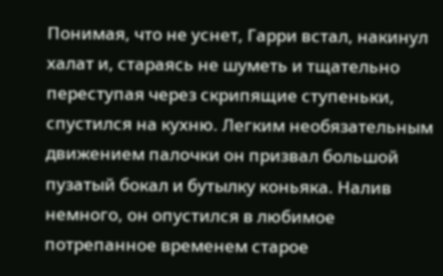Понимая, что не уснет, Гарри встал, накинул халат и, стараясь не шуметь и тщательно переступая через скрипящие ступеньки, спустился на кухню. Легким необязательным движением палочки он призвал большой пузатый бокал и бутылку коньяка. Налив немного, он опустился в любимое потрепанное временем старое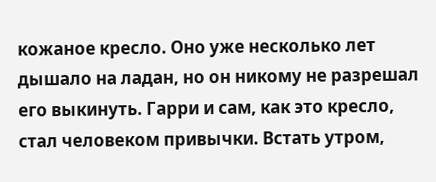кожаное кресло. Оно уже несколько лет дышало на ладан, но он никому не разрешал его выкинуть. Гарри и сам, как это кресло, стал человеком привычки. Встать утром,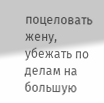поцеловать жену, убежать по делам на большую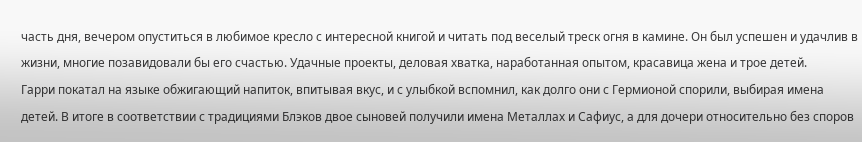часть дня, вечером опуститься в любимое кресло с интересной книгой и читать под веселый треск огня в камине. Он был успешен и удачлив в жизни, многие позавидовали бы его счастью. Удачные проекты, деловая хватка, наработанная опытом, красавица жена и трое детей.
Гарри покатал на языке обжигающий напиток, впитывая вкус, и с улыбкой вспомнил, как долго они с Гермионой спорили, выбирая имена детей. В итоге в соответствии с традициями Блэков двое сыновей получили имена Металлах и Сафиус, а для дочери относительно без споров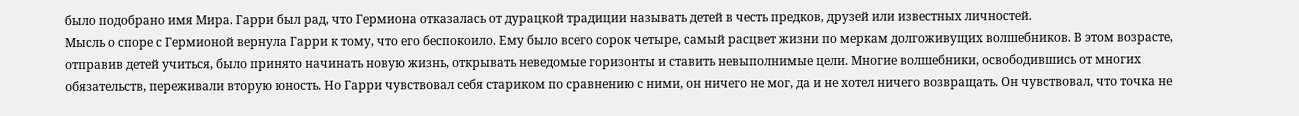было подобрано имя Мира. Гарри был рад, что Гермиона отказалась от дурацкой традиции называть детей в честь предков, друзей или известных личностей.
Мысль о споре с Гермионой вернула Гарри к тому, что его беспокоило. Ему было всего сорок четыре, самый расцвет жизни по меркам долгоживущих волшебников. В этом возрасте, отправив детей учиться, было принято начинать новую жизнь, открывать неведомые горизонты и ставить невыполнимые цели. Многие волшебники, освободившись от многих обязательств, переживали вторую юность. Но Гарри чувствовал себя стариком по сравнению с ними, он ничего не мог, да и не хотел ничего возвращать. Он чувствовал, что точка не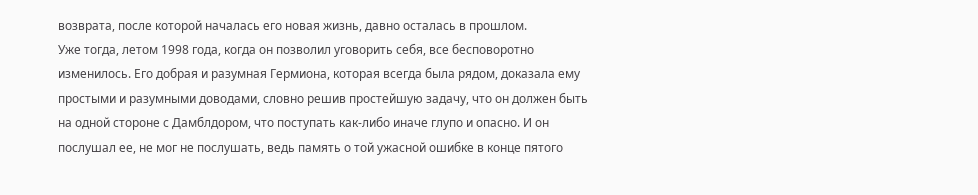возврата, после которой началась его новая жизнь, давно осталась в прошлом.
Уже тогда, летом 1998 года, когда он позволил уговорить себя, все бесповоротно изменилось. Его добрая и разумная Гермиона, которая всегда была рядом, доказала ему простыми и разумными доводами, словно решив простейшую задачу, что он должен быть на одной стороне с Дамблдором, что поступать как-либо иначе глупо и опасно. И он послушал ее, не мог не послушать, ведь память о той ужасной ошибке в конце пятого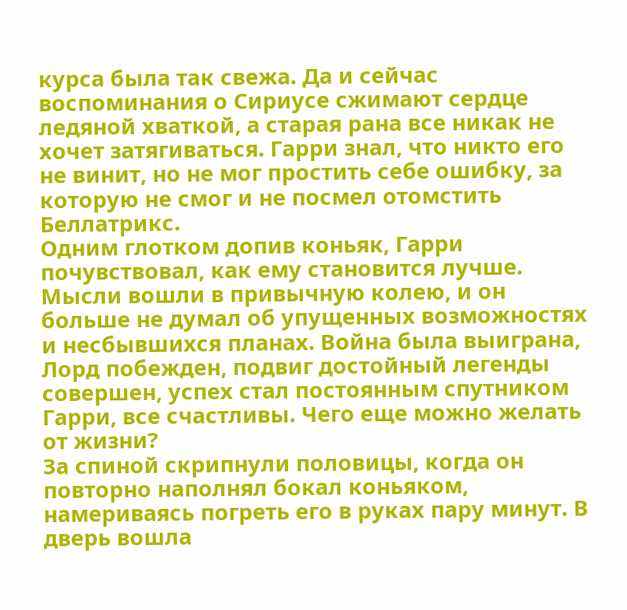курса была так свежа. Да и сейчас воспоминания о Сириусе сжимают сердце ледяной хваткой, а старая рана все никак не хочет затягиваться. Гарри знал, что никто его не винит, но не мог простить себе ошибку, за которую не смог и не посмел отомстить Беллатрикс.
Одним глотком допив коньяк, Гарри почувствовал, как ему становится лучше. Мысли вошли в привычную колею, и он больше не думал об упущенных возможностях и несбывшихся планах. Война была выиграна, Лорд побежден, подвиг достойный легенды совершен, успех стал постоянным спутником Гарри, все счастливы. Чего еще можно желать от жизни?
За спиной скрипнули половицы, когда он повторно наполнял бокал коньяком, намериваясь погреть его в руках пару минут. В дверь вошла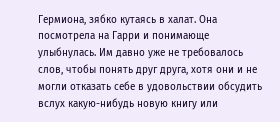Гермиона, зябко кутаясь в халат. Она посмотрела на Гарри и понимающе улыбнулась. Им давно уже не требовалось слов, чтобы понять друг друга, хотя они и не могли отказать себе в удовольствии обсудить вслух какую-нибудь новую книгу или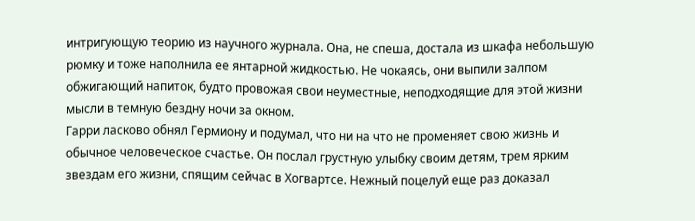интригующую теорию из научного журнала. Она, не спеша, достала из шкафа небольшую рюмку и тоже наполнила ее янтарной жидкостью. Не чокаясь, они выпили залпом обжигающий напиток, будто провожая свои неуместные, неподходящие для этой жизни мысли в темную бездну ночи за окном.
Гарри ласково обнял Гермиону и подумал, что ни на что не променяет свою жизнь и обычное человеческое счастье. Он послал грустную улыбку своим детям, трем ярким звездам его жизни, спящим сейчас в Хогвартсе. Нежный поцелуй еще раз доказал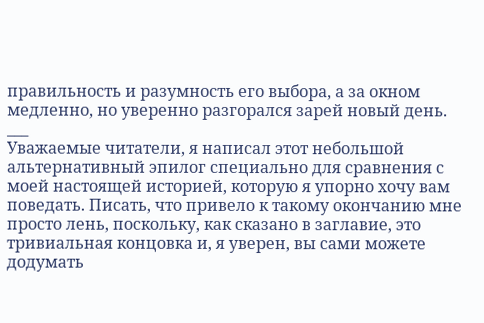правильность и разумность его выбора, а за окном медленно, но уверенно разгорался зарей новый день.
___
Уважаемые читатели, я написал этот небольшой альтернативный эпилог специально для сравнения с моей настоящей историей, которую я упорно хочу вам поведать. Писать, что привело к такому окончанию мне просто лень, поскольку, как сказано в заглавие, это тривиальная концовка и, я уверен, вы сами можете додумать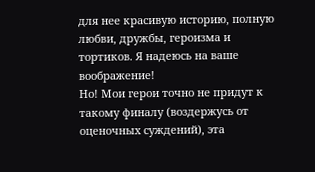для нее красивую историю, полную любви, дружбы, героизма и тортиков. Я надеюсь на ваше воображение!
Но! Мои герои точно не придут к такому финалу (воздержусь от оценочных суждений), эта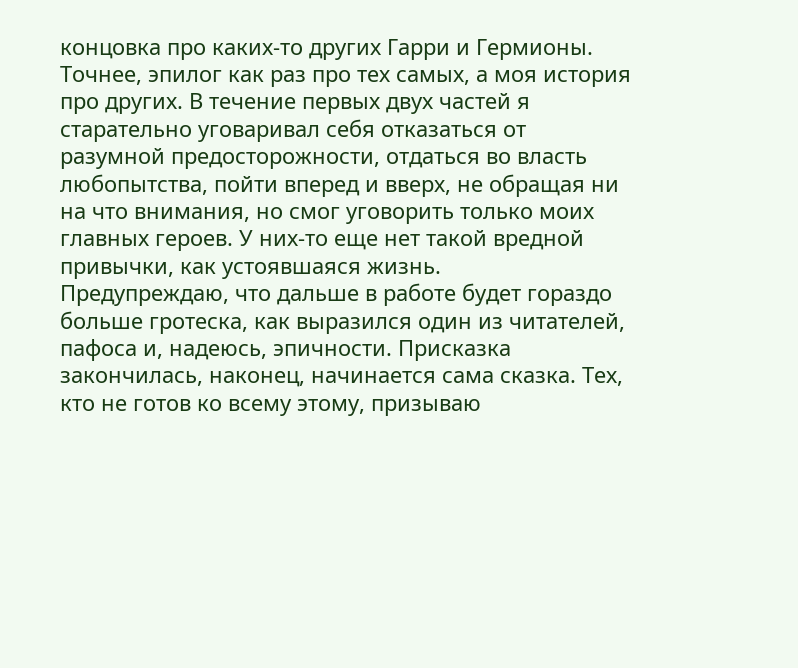концовка про каких-то других Гарри и Гермионы. Точнее, эпилог как раз про тех самых, а моя история про других. В течение первых двух частей я старательно уговаривал себя отказаться от разумной предосторожности, отдаться во власть любопытства, пойти вперед и вверх, не обращая ни на что внимания, но смог уговорить только моих главных героев. У них-то еще нет такой вредной привычки, как устоявшаяся жизнь.
Предупреждаю, что дальше в работе будет гораздо больше гротеска, как выразился один из читателей, пафоса и, надеюсь, эпичности. Присказка закончилась, наконец, начинается сама сказка. Тех, кто не готов ко всему этому, призываю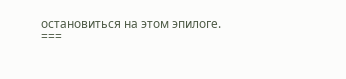остановиться на этом эпилоге.
===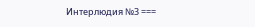Интерлюдия №3 ===